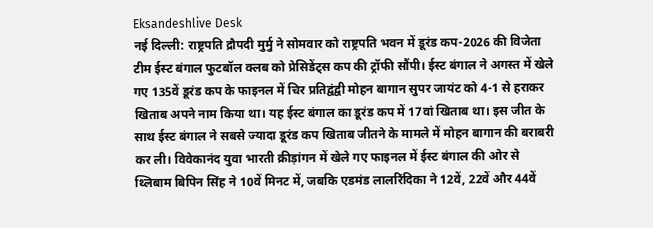Eksandeshlive Desk
नई दिल्ली: राष्ट्रपति द्रौपदी मुर्मु ने सोमवार को राष्ट्रपति भवन में डूरंड कप-2026 की विजेता टीम ईस्ट बंगाल फुटबॉल क्लब को प्रेसिडेंट्स कप की ट्रॉफी सौंपी। ईस्ट बंगाल ने अगस्त में खेले गए 135वें डूरंड कप के फाइनल में चिर प्रतिद्वंद्वी मोहन बागान सुपर जायंट को 4-1 से हराकर खिताब अपने नाम किया था। यह ईस्ट बंगाल का डूरंड कप में 17वां खिताब था। इस जीत के साथ ईस्ट बंगाल ने सबसे ज्यादा डूरंड कप खिताब जीतने के मामले में मोहन बागान की बराबरी कर ली। विवेकानंद युवा भारती क्रीड़ांगन में खेले गए फाइनल में ईस्ट बंगाल की ओर से थ्लिबाम बिपिन सिंह ने 10वें मिनट में, जबकि एडमंड लालरिंदिका ने 12वें, 22वें और 44वें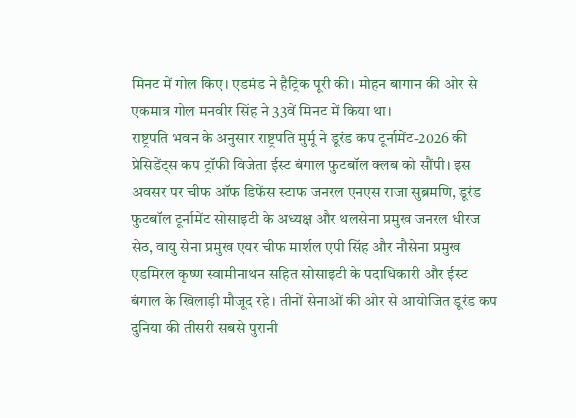मिनट में गोल किए। एडमंड ने हैट्रिक पूरी की। मोहन बागान की ओर से एकमात्र गोल मनवीर सिंह ने 33वें मिनट में किया था।
राष्ट्रपति भवन के अनुसार राष्ट्रपति मुर्मू ने डूरंड कप टूर्नामेंट-2026 की प्रेसिडेंट्स कप ट्रॉफी विजेता ईस्ट बंगाल फुटबॉल क्लब को सौंपी। इस अवसर पर चीफ ऑफ डिफेंस स्टाफ जनरल एनएस राजा सुब्रमणि, डूरंड फुटबॉल टूर्नामेंट सोसाइटी के अध्यक्ष और थलसेना प्रमुख जनरल धीरज सेठ, वायु सेना प्रमुख एयर चीफ मार्शल एपी सिंह और नौसेना प्रमुख एडमिरल कृष्ण स्वामीनाथन सहित सोसाइटी के पदाधिकारी और ईस्ट बंगाल के खिलाड़ी मौजूद रहे। तीनों सेनाओं की ओर से आयोजित डूरंड कप दुनिया की तीसरी सबसे पुरानी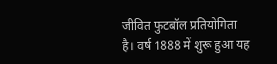जीवित फुटबॉल प्रतियोगिता है। वर्ष 1888 में शुरू हुआ यह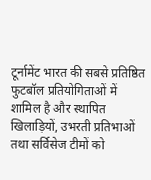टूर्नामेंट भारत की सबसे प्रतिष्ठित फुटबॉल प्रतियोगिताओं में शामिल है और स्थापित खिलाड़ियों, उभरती प्रतिभाओं तथा सर्विसेज टीमों को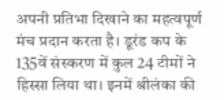अपनी प्रतिभा दिखाने का महत्वपूर्ण मंच प्रदान करता है। डूरंड कप के 135वें संस्करण में कुल 24 टीमों ने हिस्सा लिया था। इनमें श्रीलंका की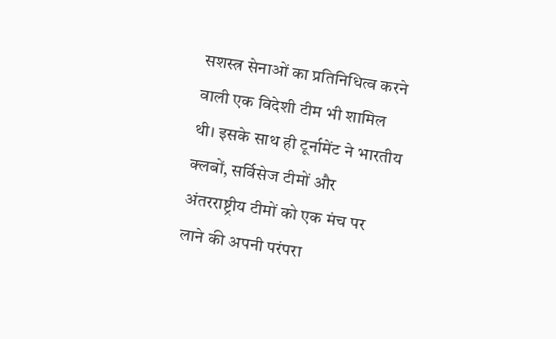सशस्त्र सेनाओं का प्रतिनिधित्व करने वाली एक विदेशी टीम भी शामिल थी। इसके साथ ही टूर्नामेंट ने भारतीय क्लबों, सर्विसेज टीमों और अंतरराष्ट्रीय टीमों को एक मंच पर लाने की अपनी परंपरा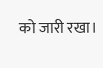को जारी रखा।